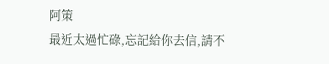阿策
最近太過忙碌,忘記給你去信,請不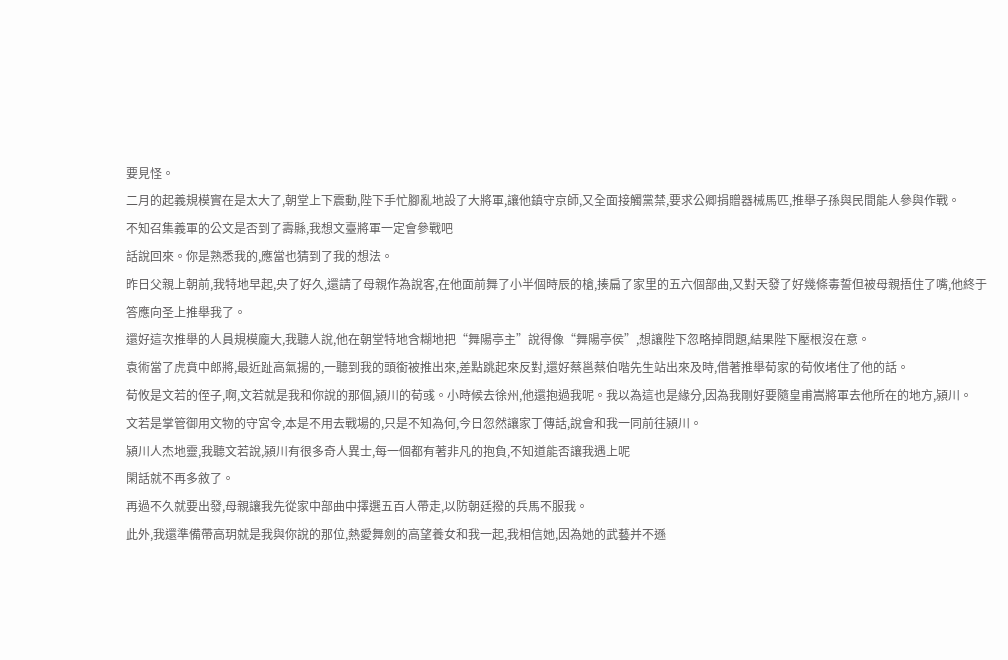要見怪。
二月的起義規模實在是太大了,朝堂上下震動,陛下手忙腳亂地設了大將軍,讓他鎮守京師,又全面接觸黨禁,要求公卿捐贈器械馬匹,推舉子孫與民間能人參與作戰。
不知召集義軍的公文是否到了壽縣,我想文臺將軍一定會參戰吧
話說回來。你是熟悉我的,應當也猜到了我的想法。
昨日父親上朝前,我特地早起,央了好久,還請了母親作為說客,在他面前舞了小半個時辰的槍,揍扁了家里的五六個部曲,又對天發了好幾條毒誓但被母親捂住了嘴,他終于答應向圣上推舉我了。
還好這次推舉的人員規模龐大,我聽人說,他在朝堂特地含糊地把“舞陽亭主”說得像“舞陽亭侯”,想讓陛下忽略掉問題,結果陛下壓根沒在意。
袁術當了虎賁中郎將,最近趾高氣揚的,一聽到我的頭銜被推出來,差點跳起來反對,還好蔡邕蔡伯喈先生站出來及時,借著推舉荀家的荀攸堵住了他的話。
荀攸是文若的侄子,啊,文若就是我和你說的那個,潁川的荀彧。小時候去徐州,他還抱過我呢。我以為這也是緣分,因為我剛好要隨皇甫嵩將軍去他所在的地方,潁川。
文若是掌管御用文物的守宮令,本是不用去戰場的,只是不知為何,今日忽然讓家丁傳話,說會和我一同前往潁川。
潁川人杰地靈,我聽文若說,潁川有很多奇人異士,每一個都有著非凡的抱負,不知道能否讓我遇上呢
閑話就不再多敘了。
再過不久就要出發,母親讓我先從家中部曲中擇選五百人帶走,以防朝廷撥的兵馬不服我。
此外,我還準備帶高玥就是我與你說的那位,熱愛舞劍的高望養女和我一起,我相信她,因為她的武藝并不遜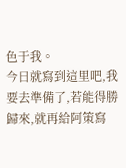色于我。
今日就寫到這里吧,我要去準備了,若能得勝歸來,就再給阿策寫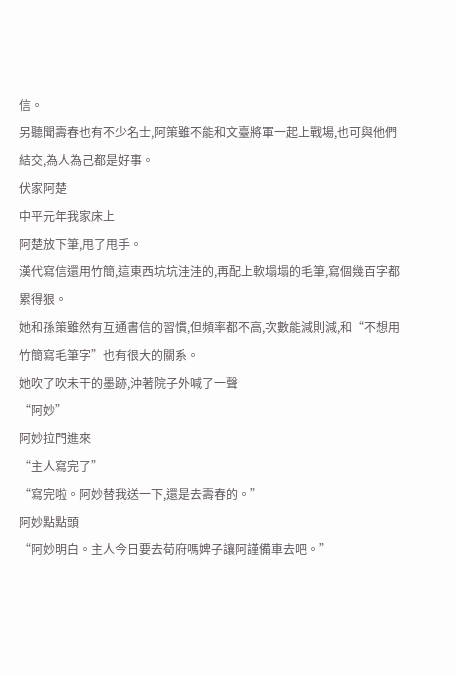信。
另聽聞壽春也有不少名士,阿策雖不能和文臺將軍一起上戰場,也可與他們結交,為人為己都是好事。
伏家阿楚
中平元年我家床上
阿楚放下筆,甩了甩手。
漢代寫信還用竹簡,這東西坑坑洼洼的,再配上軟塌塌的毛筆,寫個幾百字都累得狠。
她和孫策雖然有互通書信的習慣,但頻率都不高,次數能減則減,和“不想用竹簡寫毛筆字”也有很大的關系。
她吹了吹未干的墨跡,沖著院子外喊了一聲
“阿妙”
阿妙拉門進來
“主人寫完了”
“寫完啦。阿妙替我送一下,還是去壽春的。”
阿妙點點頭
“阿妙明白。主人今日要去荀府嗎婢子讓阿謹備車去吧。”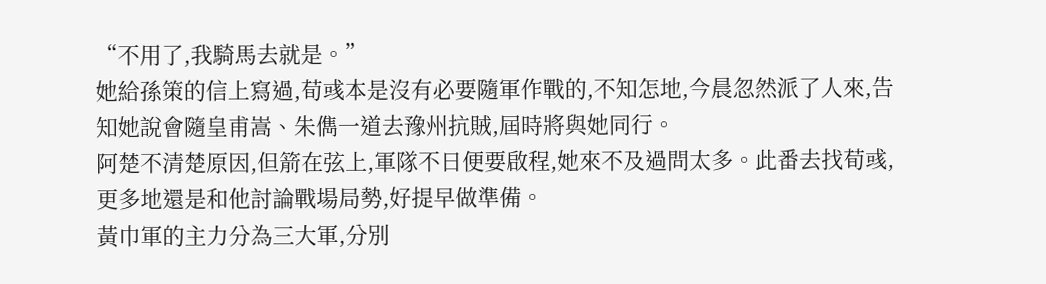“不用了,我騎馬去就是。”
她給孫策的信上寫過,荀彧本是沒有必要隨軍作戰的,不知怎地,今晨忽然派了人來,告知她說會隨皇甫嵩、朱儁一道去豫州抗賊,屆時將與她同行。
阿楚不清楚原因,但箭在弦上,軍隊不日便要啟程,她來不及過問太多。此番去找荀彧,更多地還是和他討論戰場局勢,好提早做準備。
黃巾軍的主力分為三大軍,分別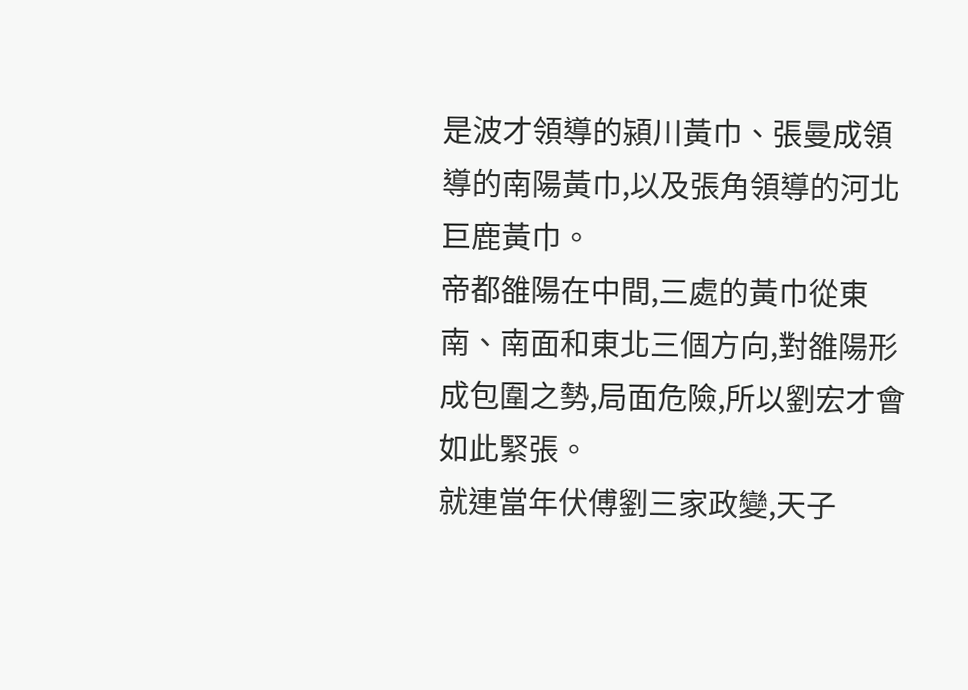是波才領導的潁川黃巾、張曼成領導的南陽黃巾,以及張角領導的河北巨鹿黃巾。
帝都雒陽在中間,三處的黃巾從東南、南面和東北三個方向,對雒陽形成包圍之勢,局面危險,所以劉宏才會如此緊張。
就連當年伏傅劉三家政變,天子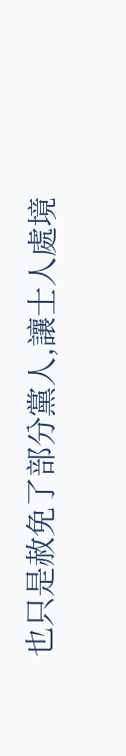也只是赦免了部分黨人,讓士人處境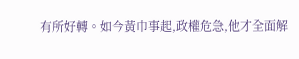有所好轉。如今黃巾事起,政權危急,他才全面解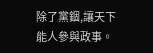除了黨錮,讓天下能人參與政事。